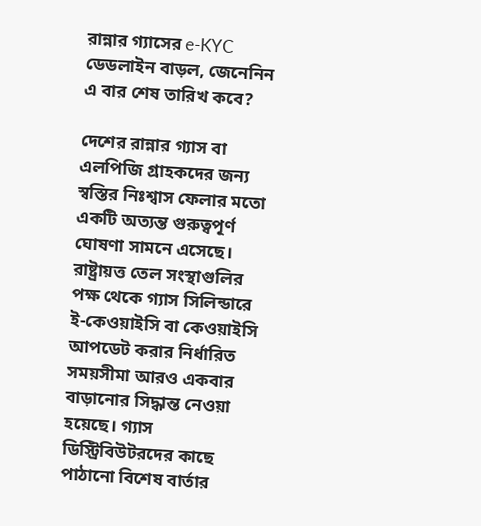রান্নার গ্যাসের e-KYC ডেডলাইন বাড়ল, জেনেনিন এ বার শেষ তারিখ কবে?

দেশের রান্নার গ্যাস বা এলপিজি গ্রাহকদের জন্য স্বস্তির নিঃশ্বাস ফেলার মতো একটি অত্যন্ত গুরুত্বপূর্ণ ঘোষণা সামনে এসেছে। রাষ্ট্রায়ত্ত তেল সংস্থাগুলির পক্ষ থেকে গ্যাস সিলিন্ডারে ই-কেওয়াইসি বা কেওয়াইসি আপডেট করার নির্ধারিত সময়সীমা আরও একবার বাড়ানোর সিদ্ধান্ত নেওয়া হয়েছে। গ্যাস ডিস্ট্রিবিউটরদের কাছে পাঠানো বিশেষ বার্তার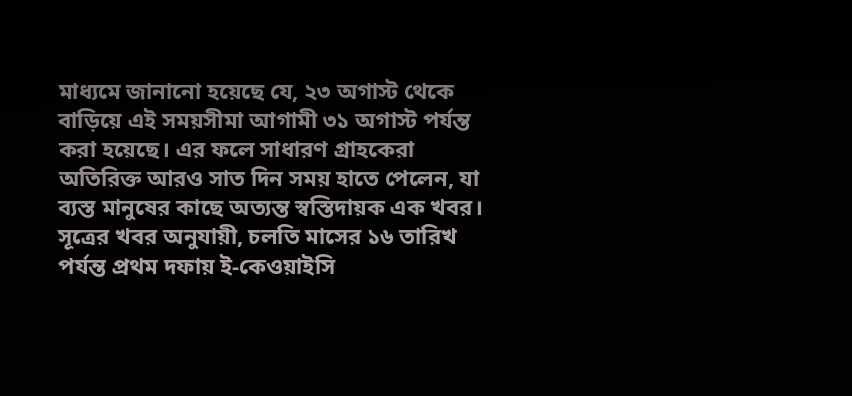মাধ্যমে জানানো হয়েছে যে, ২৩ অগাস্ট থেকে বাড়িয়ে এই সময়সীমা আগামী ৩১ অগাস্ট পর্যন্ত করা হয়েছে। এর ফলে সাধারণ গ্রাহকেরা অতিরিক্ত আরও সাত দিন সময় হাতে পেলেন, যা ব্যস্ত মানুষের কাছে অত্যন্ত স্বস্তিদায়ক এক খবর।
সূত্রের খবর অনুযায়ী, চলতি মাসের ১৬ তারিখ পর্যন্ত প্রথম দফায় ই-কেওয়াইসি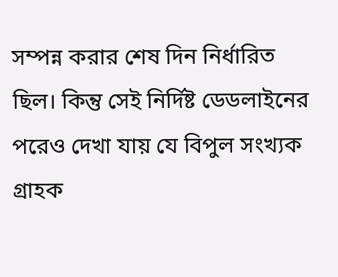সম্পন্ন করার শেষ দিন নির্ধারিত ছিল। কিন্তু সেই নির্দিষ্ট ডেডলাইনের পরেও দেখা যায় যে বিপুল সংখ্যক গ্রাহক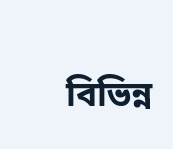বিভিন্ন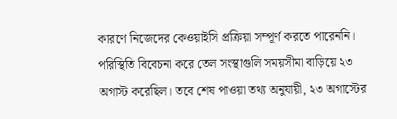কারণে নিজেদের কেওয়াইসি প্রক্রিয়া সম্পূর্ণ করতে পারেননি। পরিস্থিতি বিবেচনা করে তেল সংস্থাগুলি সময়সীমা বাড়িয়ে ২৩ অগাস্ট করেছিল। তবে শেষ পাওয়া তথ্য অনুযায়ী, ২৩ অগাস্টের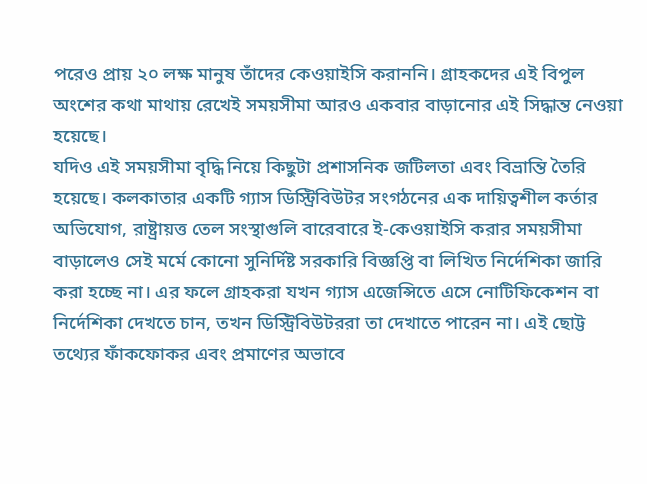পরেও প্রায় ২০ লক্ষ মানুষ তাঁদের কেওয়াইসি করাননি। গ্রাহকদের এই বিপুল অংশের কথা মাথায় রেখেই সময়সীমা আরও একবার বাড়ানোর এই সিদ্ধান্ত নেওয়া হয়েছে।
যদিও এই সময়সীমা বৃদ্ধি নিয়ে কিছুটা প্রশাসনিক জটিলতা এবং বিভ্রান্তি তৈরি হয়েছে। কলকাতার একটি গ্যাস ডিস্ট্রিবিউটর সংগঠনের এক দায়িত্বশীল কর্তার অভিযোগ, রাষ্ট্রায়ত্ত তেল সংস্থাগুলি বারেবারে ই-কেওয়াইসি করার সময়সীমা বাড়ালেও সেই মর্মে কোনো সুনির্দিষ্ট সরকারি বিজ্ঞপ্তি বা লিখিত নির্দেশিকা জারি করা হচ্ছে না। এর ফলে গ্রাহকরা যখন গ্যাস এজেন্সিতে এসে নোটিফিকেশন বা নির্দেশিকা দেখতে চান, তখন ডিস্ট্রিবিউটররা তা দেখাতে পারেন না। এই ছোট্ট তথ্যের ফাঁকফোকর এবং প্রমাণের অভাবে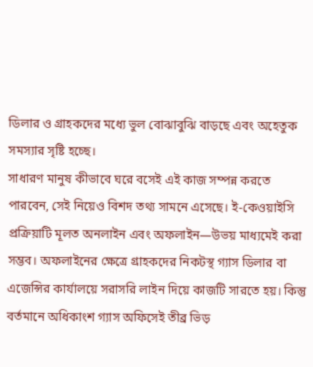ডিলার ও গ্রাহকদের মধ্যে ভুল বোঝাবুঝি বাড়ছে এবং অহেতুক সমস্যার সৃষ্টি হচ্ছে।
সাধারণ মানুষ কীভাবে ঘরে বসেই এই কাজ সম্পন্ন করতে পারবেন, সেই নিয়েও বিশদ তথ্য সামনে এসেছে। ই-কেওয়াইসি প্রক্রিয়াটি মূলত অনলাইন এবং অফলাইন—উভয় মাধ্যমেই করা সম্ভব। অফলাইনের ক্ষেত্রে গ্রাহকদের নিকটস্থ গ্যাস ডিলার বা এজেন্সির কার্যালয়ে সরাসরি লাইন দিয়ে কাজটি সারতে হয়। কিন্তু বর্তমানে অধিকাংশ গ্যাস অফিসেই তীব্র ভিড়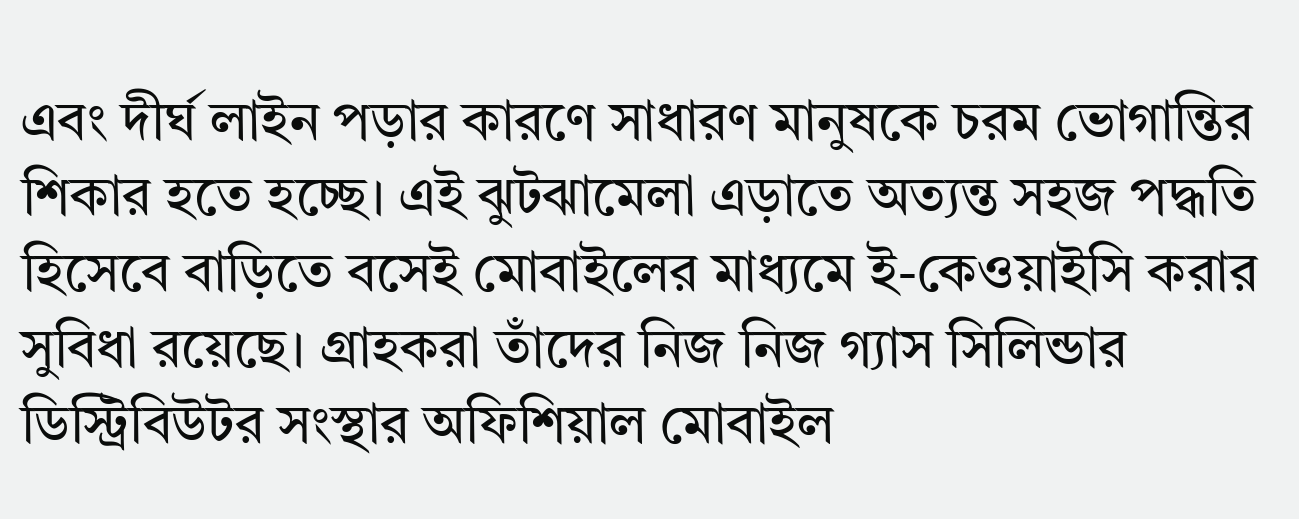এবং দীর্ঘ লাইন পড়ার কারণে সাধারণ মানুষকে চরম ভোগান্তির শিকার হতে হচ্ছে। এই ঝুটঝামেলা এড়াতে অত্যন্ত সহজ পদ্ধতি হিসেবে বাড়িতে বসেই মোবাইলের মাধ্যমে ই-কেওয়াইসি করার সুবিধা রয়েছে। গ্রাহকরা তাঁদের নিজ নিজ গ্যাস সিলিন্ডার ডিস্ট্রিবিউটর সংস্থার অফিশিয়াল মোবাইল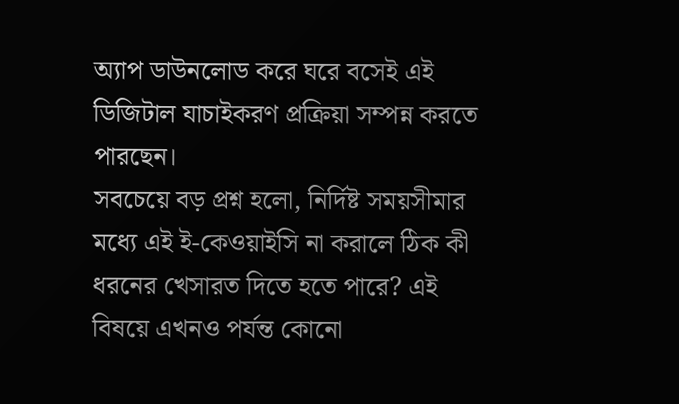অ্যাপ ডাউনলোড করে ঘরে বসেই এই ডিজিটাল যাচাইকরণ প্রক্রিয়া সম্পন্ন করতে পারছেন।
সবচেয়ে বড় প্রশ্ন হলো, নির্দিষ্ট সময়সীমার মধ্যে এই ই-কেওয়াইসি না করালে ঠিক কী ধরনের খেসারত দিতে হতে পারে? এই বিষয়ে এখনও পর্যন্ত কোনো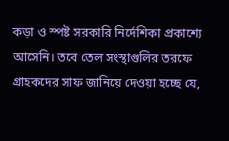কড়া ও স্পষ্ট সরকারি নির্দেশিকা প্রকাশ্যে আসেনি। তবে তেল সংস্থাগুলির তরফে গ্রাহকদের সাফ জানিয়ে দেওয়া হচ্ছে যে,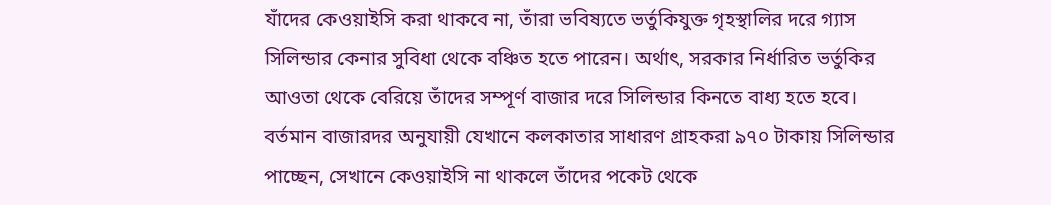যাঁদের কেওয়াইসি করা থাকবে না, তাঁরা ভবিষ্যতে ভর্তুকিযুক্ত গৃহস্থালির দরে গ্যাস সিলিন্ডার কেনার সুবিধা থেকে বঞ্চিত হতে পারেন। অর্থাৎ, সরকার নির্ধারিত ভর্তুকির আওতা থেকে বেরিয়ে তাঁদের সম্পূর্ণ বাজার দরে সিলিন্ডার কিনতে বাধ্য হতে হবে। বর্তমান বাজারদর অনুযায়ী যেখানে কলকাতার সাধারণ গ্রাহকরা ৯৭০ টাকায় সিলিন্ডার পাচ্ছেন, সেখানে কেওয়াইসি না থাকলে তাঁদের পকেট থেকে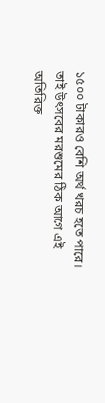১৫০০ টাকারও বেশি অর্থ খরচ হতে পারে। তাই উৎসবের মরশুমের ঠিক আগে এই অতিরিক্ত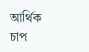আর্থিক চাপ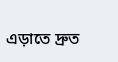এড়াতে দ্রুত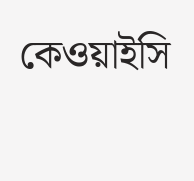কেওয়াইসি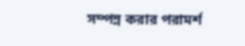সম্পন্ন করার পরামর্শ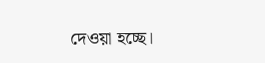দেওয়া হচ্ছে।